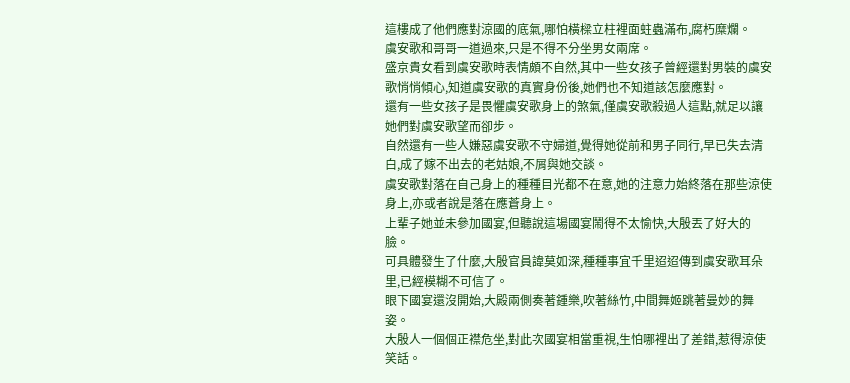這樓成了他們應對涼國的底氣,哪怕橫樑立柱裡面蛀蟲滿布,腐朽糜爛。
虞安歌和哥哥一道過來,只是不得不分坐男女兩席。
盛京貴女看到虞安歌時表情頗不自然,其中一些女孩子曾經還對男裝的虞安歌悄悄傾心,知道虞安歌的真實身份後,她們也不知道該怎麼應對。
還有一些女孩子是畏懼虞安歌身上的煞氣,僅虞安歌殺過人這點,就足以讓她們對虞安歌望而卻步。
自然還有一些人嫌惡虞安歌不守婦道,覺得她從前和男子同行,早已失去清白,成了嫁不出去的老姑娘,不屑與她交談。
虞安歌對落在自己身上的種種目光都不在意,她的注意力始終落在那些涼使身上,亦或者說是落在應蒼身上。
上輩子她並未參加國宴,但聽說這場國宴鬧得不太愉快,大殷丟了好大的臉。
可具體發生了什麼,大殷官員諱莫如深,種種事宜千里迢迢傳到虞安歌耳朵里,已經模糊不可信了。
眼下國宴還沒開始,大殿兩側奏著鍾樂,吹著絲竹,中間舞姬跳著曼妙的舞姿。
大殷人一個個正襟危坐,對此次國宴相當重視,生怕哪裡出了差錯,惹得涼使笑話。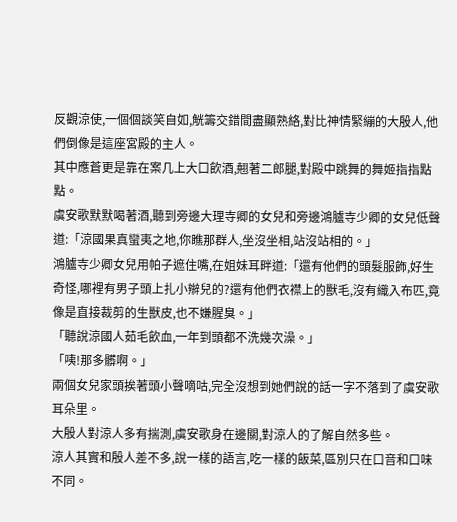反觀涼使,一個個談笑自如,觥籌交錯間盡顯熟絡,對比神情緊繃的大殷人,他們倒像是這座宮殿的主人。
其中應蒼更是靠在案几上大口飲酒,翹著二郎腿,對殿中跳舞的舞姬指指點點。
虞安歌默默喝著酒,聽到旁邊大理寺卿的女兒和旁邊鴻臚寺少卿的女兒低聲道:「涼國果真蠻夷之地,你瞧那群人,坐沒坐相,站沒站相的。」
鴻臚寺少卿女兒用帕子遮住嘴,在姐妹耳畔道:「還有他們的頭髮服飾,好生奇怪,哪裡有男子頭上扎小辮兒的?還有他們衣襟上的獸毛,沒有織入布匹,竟像是直接裁剪的生獸皮,也不嫌腥臭。」
「聽說涼國人茹毛飲血,一年到頭都不洗幾次澡。」
「咦!那多髒啊。」
兩個女兒家頭挨著頭小聲嘀咕,完全沒想到她們說的話一字不落到了虞安歌耳朵里。
大殷人對涼人多有揣測,虞安歌身在邊關,對涼人的了解自然多些。
涼人其實和殷人差不多,說一樣的語言,吃一樣的飯菜,區別只在口音和口味不同。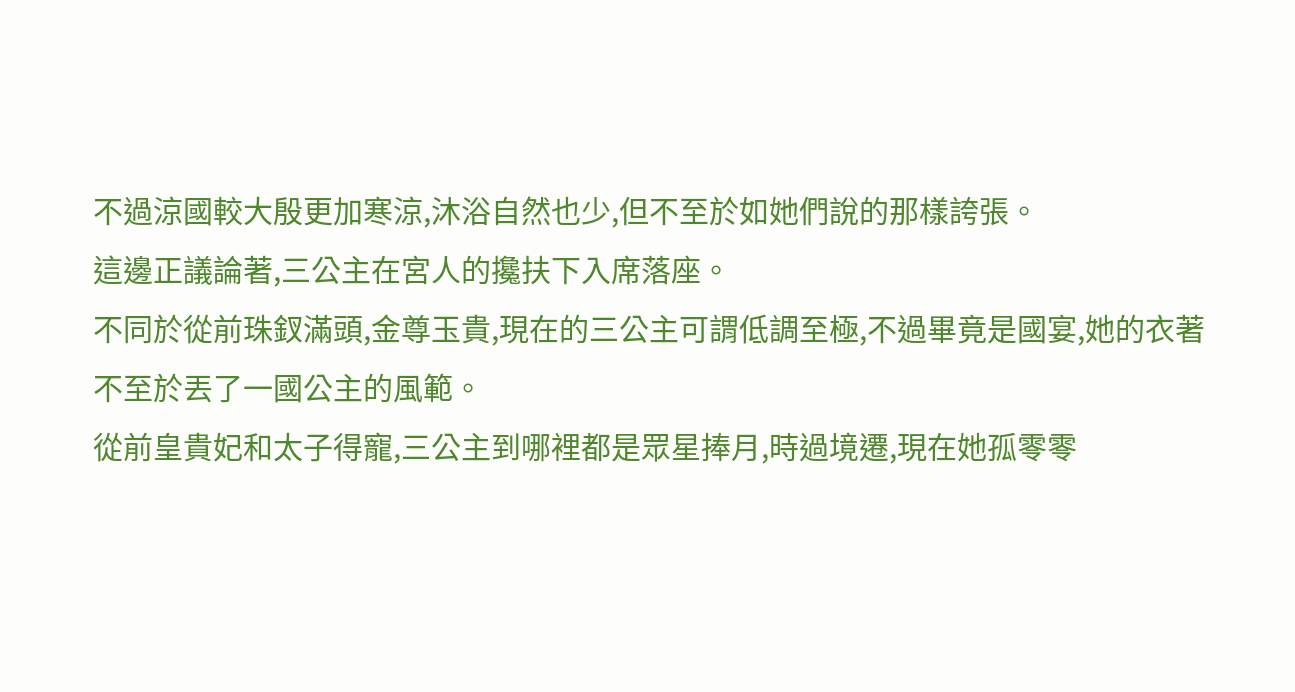不過涼國較大殷更加寒涼,沐浴自然也少,但不至於如她們說的那樣誇張。
這邊正議論著,三公主在宮人的攙扶下入席落座。
不同於從前珠釵滿頭,金尊玉貴,現在的三公主可謂低調至極,不過畢竟是國宴,她的衣著不至於丟了一國公主的風範。
從前皇貴妃和太子得寵,三公主到哪裡都是眾星捧月,時過境遷,現在她孤零零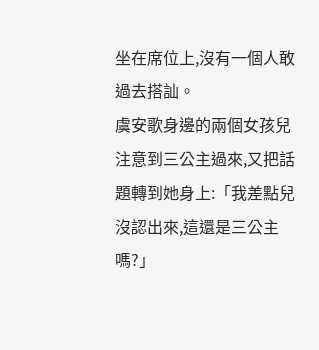坐在席位上,沒有一個人敢過去搭訕。
虞安歌身邊的兩個女孩兒注意到三公主過來,又把話題轉到她身上:「我差點兒沒認出來,這還是三公主嗎?」